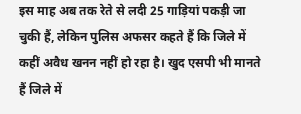इस माह अब तक रेते से लदी 25 गाड़ियां पकड़ी जा चुकी हैं, लेकिन पुलिस अफसर कहते हैं कि जिले में कहीं अवैध खनन नहीं हो रहा है। खुद एसपी भी मानते हैं जिले में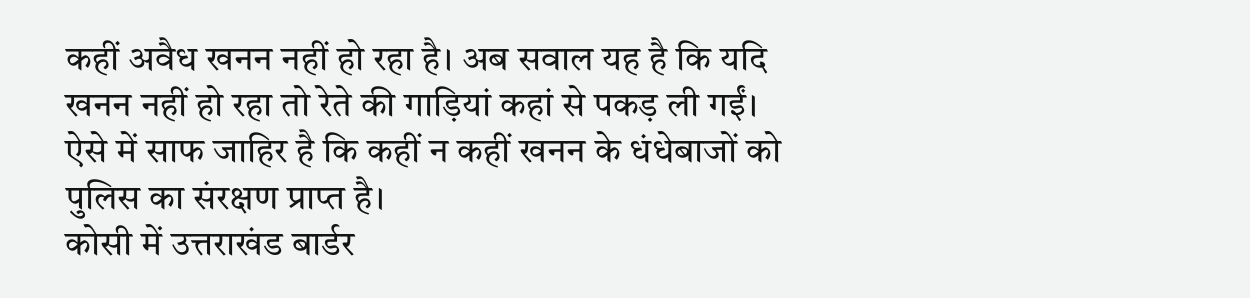कहीं अवैध खनन नहीं हो रहा है। अब सवाल यह है कि यदि खनन नहीं हो रहा तो रेते की गाड़ियां कहां से पकड़ ली गईं। ऐसे में साफ जाहिर है कि कहीं न कहीं खनन के धंधेबाजों को पुलिस का संरक्षण प्राप्त है।
कोसी में उत्तराखंड बार्डर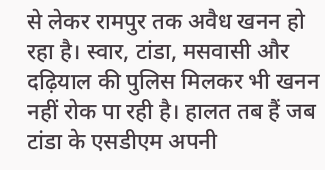से लेकर रामपुर तक अवैध खनन हो रहा है। स्वार, टांडा, मसवासी और दढ़ियाल की पुलिस मिलकर भी खनन नहीं रोक पा रही है। हालत तब हैं जब टांडा के एसडीएम अपनी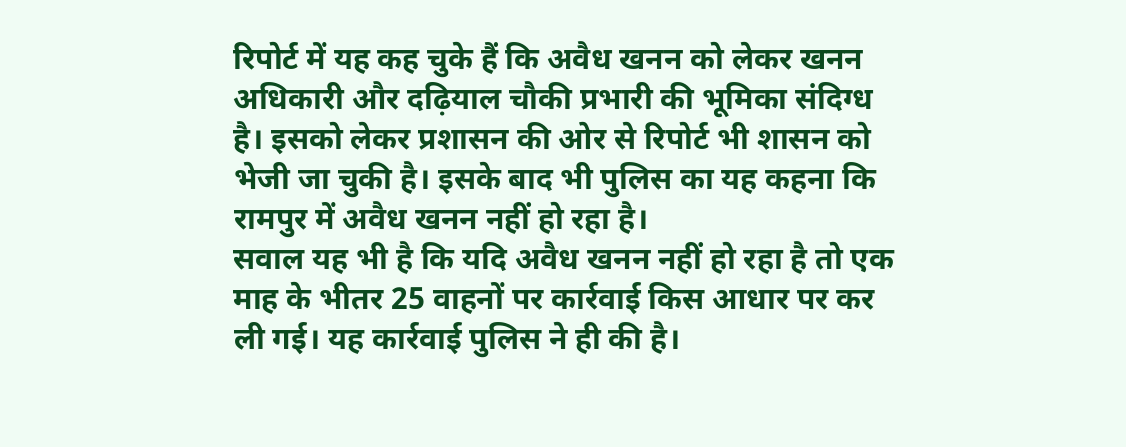रिपोर्ट में यह कह चुके हैं कि अवैध खनन को लेकर खनन अधिकारी और दढ़ियाल चौकी प्रभारी की भूमिका संदिग्ध है। इसको लेकर प्रशासन की ओर से रिपोर्ट भी शासन को भेजी जा चुकी है। इसके बाद भी पुलिस का यह कहना कि रामपुर में अवैध खनन नहीं हो रहा है।
सवाल यह भी है कि यदि अवैध खनन नहीं हो रहा है तो एक माह के भीतर 25 वाहनों पर कार्रवाई किस आधार पर कर ली गई। यह कार्रवाई पुलिस ने ही की है।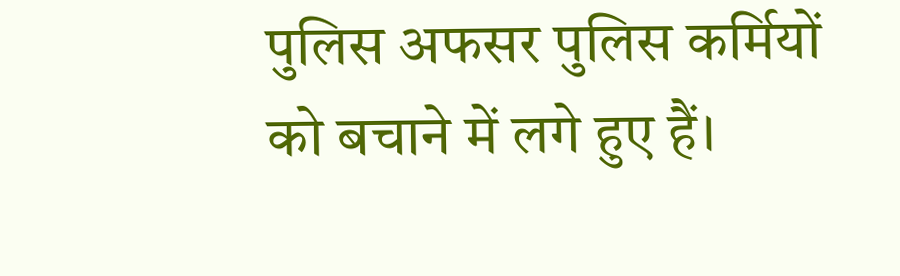पुलिस अफसर पुलिस कर्मियों को बचाने में लगे हुए हैं।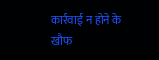कार्रवाई न होने के खौफ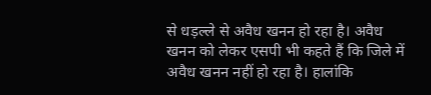से धड़ल्ले से अवैध खनन हो रहा है। अवैध खनन को लेकर एसपी भी कहते हैं कि जिले में अवैध खनन नहीं हो रहा है। हालांकि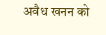अवैध खनन को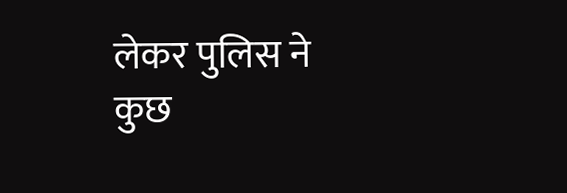लेकर पुलिस ने कुछ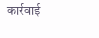कार्रवाई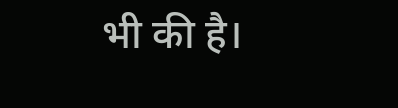भी की है।